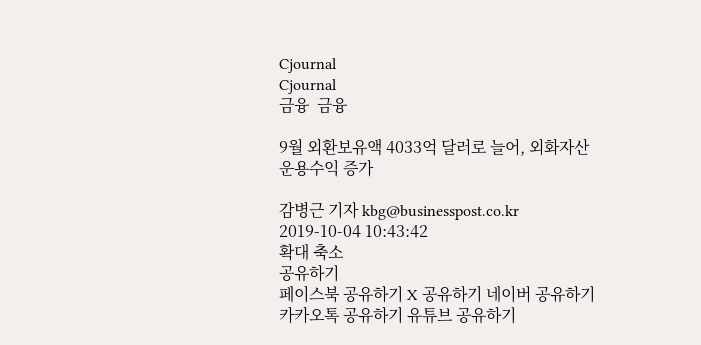Cjournal
Cjournal
금융  금융

9월 외환보유액 4033억 달러로 늘어, 외화자산 운용수익 증가

감병근 기자 kbg@businesspost.co.kr 2019-10-04 10:43:42
확대 축소
공유하기
페이스북 공유하기 X 공유하기 네이버 공유하기 카카오톡 공유하기 유튜브 공유하기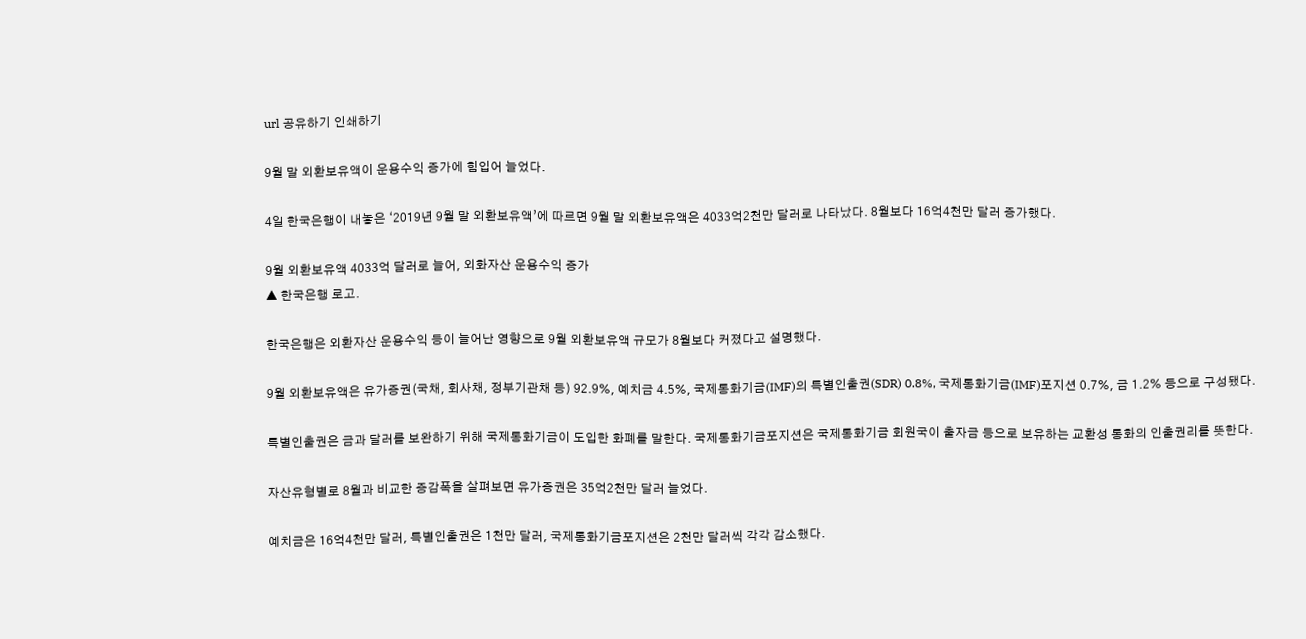url 공유하기 인쇄하기

9월 말 외환보유액이 운용수익 증가에 힘입어 늘었다.

4일 한국은행이 내놓은 ‘2019년 9월 말 외환보유액’에 따르면 9월 말 외환보유액은 4033억2천만 달러로 나타났다. 8월보다 16억4천만 달러 증가했다.

9월 외환보유액 4033억 달러로 늘어, 외화자산 운용수익 증가
▲ 한국은행 로고.

한국은행은 외환자산 운용수익 등이 늘어난 영향으로 9월 외환보유액 규모가 8월보다 커졌다고 설명했다.

9월 외환보유액은 유가증권(국채, 회사채, 정부기관채 등) 92.9%, 예치금 4.5%, 국제통화기금(IMF)의 특별인출권(SDR) 0.8%, 국제통화기금(IMF)포지션 0.7%, 금 1.2% 등으로 구성됐다.

특별인출권은 금과 달러를 보완하기 위해 국제통화기금이 도입한 화폐를 말한다. 국제통화기금포지션은 국제통화기금 회원국이 출자금 등으로 보유하는 교환성 통화의 인출권리를 뜻한다.

자산유형별로 8월과 비교한 증감폭을 살펴보면 유가증권은 35억2천만 달러 늘었다.

예치금은 16억4천만 달러, 특별인출권은 1천만 달러, 국제통화기금포지션은 2천만 달러씩 각각 감소했다.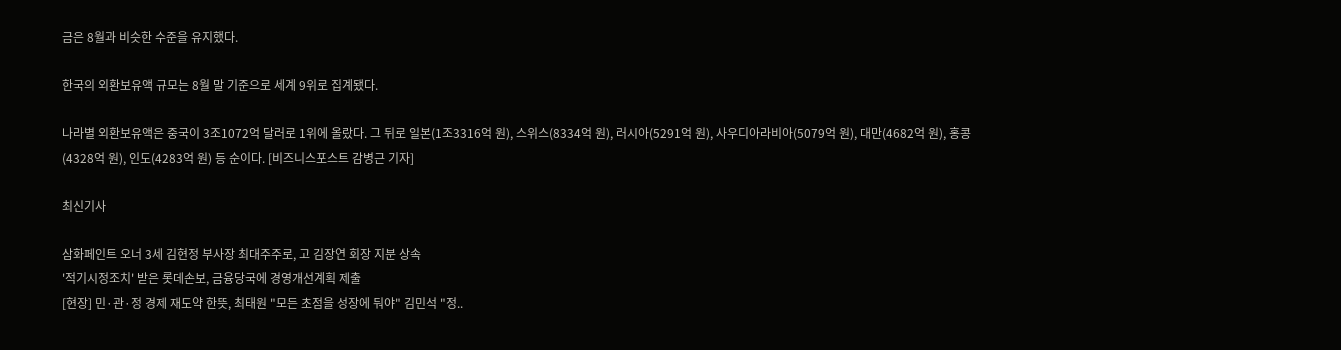금은 8월과 비슷한 수준을 유지했다.

한국의 외환보유액 규모는 8월 말 기준으로 세계 9위로 집계됐다.

나라별 외환보유액은 중국이 3조1072억 달러로 1위에 올랐다. 그 뒤로 일본(1조3316억 원), 스위스(8334억 원), 러시아(5291억 원), 사우디아라비아(5079억 원), 대만(4682억 원), 홍콩(4328억 원), 인도(4283억 원) 등 순이다. [비즈니스포스트 감병근 기자]

최신기사

삼화페인트 오너 3세 김현정 부사장 최대주주로, 고 김장연 회장 지분 상속
'적기시정조치' 받은 롯데손보, 금융당국에 경영개선계획 제출
[현장] 민·관·정 경제 재도약 한뜻, 최태원 "모든 초점을 성장에 둬야" 김민석 "정..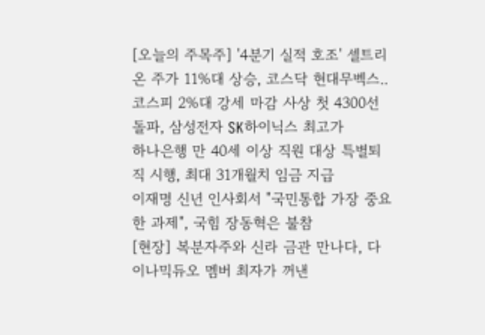[오늘의 주목주] '4분기 실적 호조' 셀트리온 주가 11%대 상승, 코스닥 현대무벡스..
코스피 2%대 강세 마감 사상 첫 4300선 돌파, 삼성전자 SK하이닉스 최고가
하나은행 만 40세 이상 직원 대상 특별퇴직 시행, 최대 31개월치 임금 지급
이재명 신년 인사회서 "국민통합 가장 중요한 과제", 국힘 장동혁은 불참
[현장] 복분자주와 신라 금관 만나다, 다이나믹듀오 멤버 최자가 꺼낸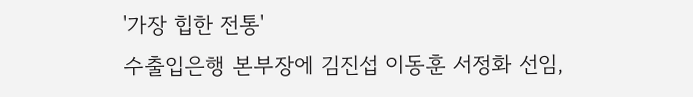'가장 힙한 전통'
수출입은행 본부장에 김진섭 이동훈 서정화 선임,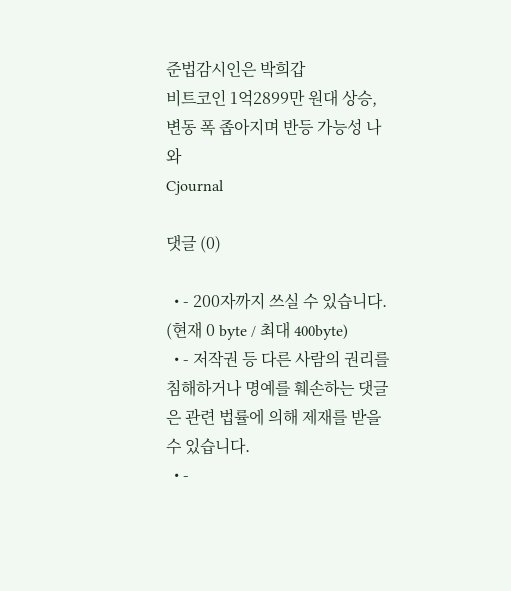준법감시인은 박희갑
비트코인 1억2899만 원대 상승, 변동 폭 좁아지며 반등 가능성 나와
Cjournal

댓글 (0)

  • - 200자까지 쓰실 수 있습니다. (현재 0 byte / 최대 400byte)
  • - 저작권 등 다른 사람의 권리를 침해하거나 명예를 훼손하는 댓글은 관련 법률에 의해 제재를 받을 수 있습니다.
  • -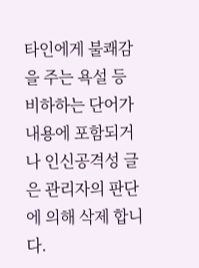타인에게 불쾌감을 주는 욕설 등 비하하는 단어가 내용에 포함되거나 인신공격성 글은 관리자의 판단에 의해 삭제 합니다.